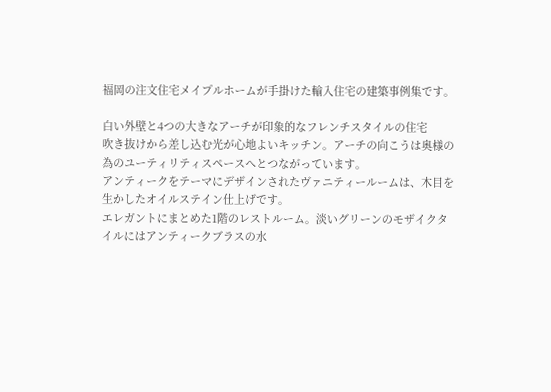福岡の注文住宅メイプルホームが手掛けた輸入住宅の建築事例集です。

白い外壁と4つの大きなアーチが印象的なフレンチスタイルの住宅
吹き抜けから差し込む光が心地よいキッチン。アーチの向こうは奥様の為のユーティリティスペースへとつながっています。
アンティークをテーマにデザインされたヴァニティールームは、木目を生かしたオイルステイン仕上げです。
エレガントにまとめた1階のレストルーム。淡いグリーンのモザイクタイルにはアンティークブラスの水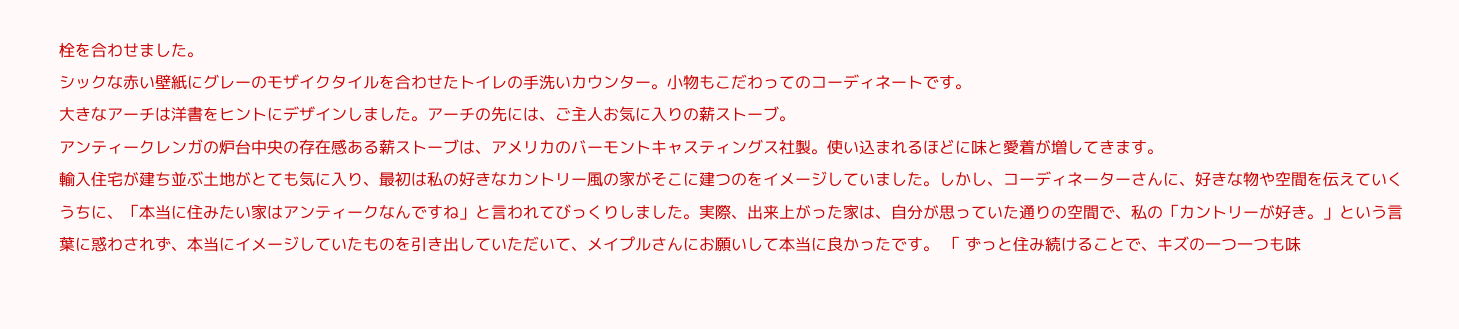栓を合わせました。
シックな赤い壁紙にグレーのモザイクタイルを合わせたトイレの手洗いカウンター。小物もこだわってのコーディネートです。
大きなアーチは洋書をヒントにデザインしました。アーチの先には、ご主人お気に入りの薪ストーブ。
アンティークレンガの炉台中央の存在感ある薪ストーブは、アメリカのバーモントキャスティングス社製。使い込まれるほどに味と愛着が増してきます。
輸入住宅が建ち並ぶ土地がとても気に入り、最初は私の好きなカントリー風の家がそこに建つのをイメージしていました。しかし、コーディネーターさんに、好きな物や空間を伝えていくうちに、「本当に住みたい家はアンティークなんですね」と言われてびっくりしました。実際、出来上がった家は、自分が思っていた通りの空間で、私の「カントリーが好き。」という言葉に惑わされず、本当にイメージしていたものを引き出していただいて、メイプルさんにお願いして本当に良かったです。 「 ずっと住み続けることで、キズの一つ一つも味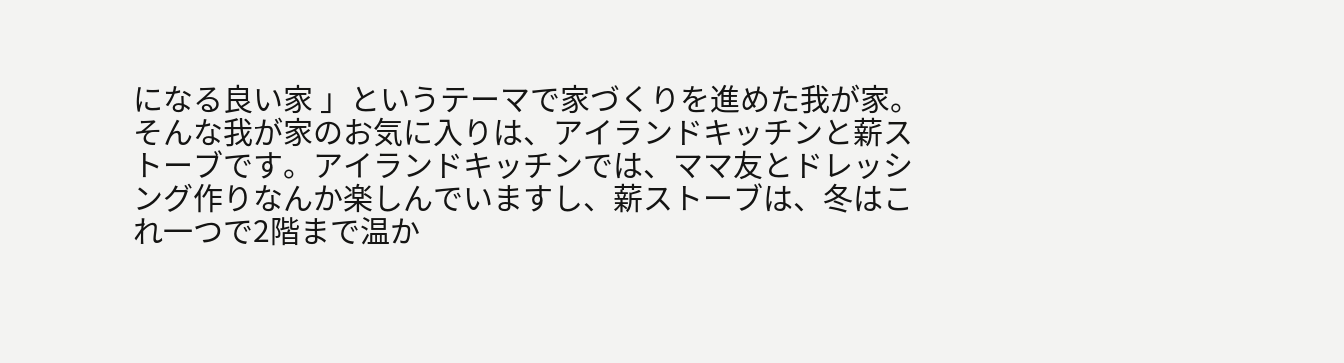になる良い家 」というテーマで家づくりを進めた我が家。そんな我が家のお気に入りは、アイランドキッチンと薪ストーブです。アイランドキッチンでは、ママ友とドレッシング作りなんか楽しんでいますし、薪ストーブは、冬はこれ一つで2階まで温か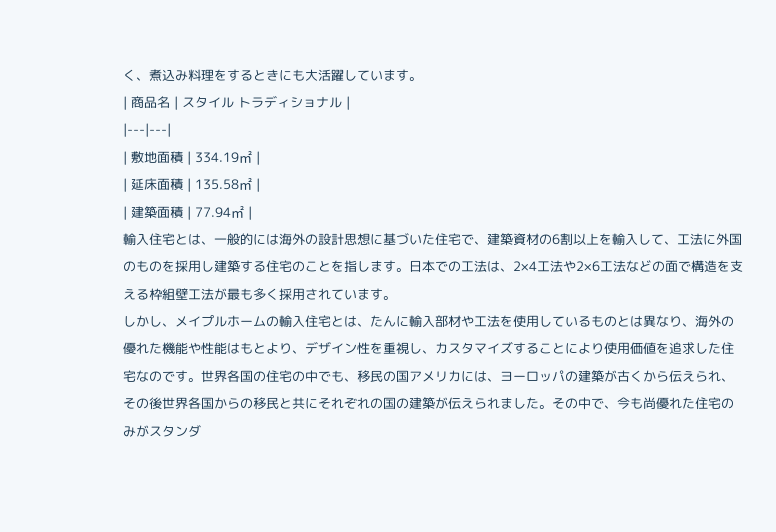く、煮込み料理をするときにも大活躍しています。
| 商品名 | スタイル トラディショナル |
|---|---|
| 敷地面積 | 334.19㎡ |
| 延床面積 | 135.58㎡ |
| 建築面積 | 77.94㎡ |
輸入住宅とは、一般的には海外の設計思想に基づいた住宅で、建築資材の6割以上を輸入して、工法に外国のものを採用し建築する住宅のことを指します。日本での工法は、2×4工法や2×6工法などの面で構造を支える枠組壁工法が最も多く採用されています。
しかし、メイプルホームの輸入住宅とは、たんに輸入部材や工法を使用しているものとは異なり、海外の優れた機能や性能はもとより、デザイン性を重視し、カスタマイズすることにより使用価値を追求した住宅なのです。世界各国の住宅の中でも、移民の国アメリカには、ヨーロッパの建築が古くから伝えられ、その後世界各国からの移民と共にそれぞれの国の建築が伝えられました。その中で、今も尚優れた住宅のみがスタンダ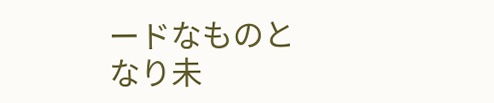ードなものとなり未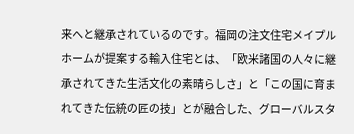来へと継承されているのです。福岡の注文住宅メイプルホームが提案する輸入住宅とは、「欧米諸国の人々に継承されてきた生活文化の素晴らしさ」と「この国に育まれてきた伝統の匠の技」とが融合した、グローバルスタ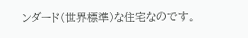ンダード(世界標準)な住宅なのです。